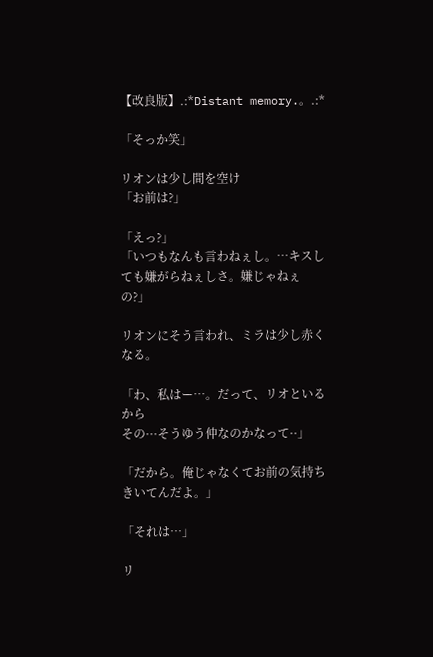【改良版】.:*Distant memory.。.:*

「そっか笑」

リオンは少し間を空け
「お前は?」

「えっ?」
「いつもなんも言わねぇし。…キスしても嫌がらねぇしさ。嫌じゃねぇの?」

リオンにそう言われ、ミラは少し赤くなる。

「わ、私はー…。だって、リオといるから
その···そうゆう仲なのかなって··」

「だから。俺じゃなくてお前の気持ちきいてんだよ。」

「それは…」

リ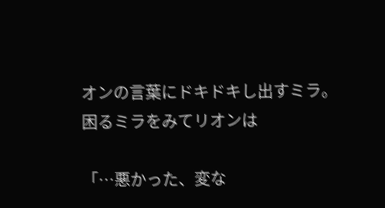オンの言葉にドキドキし出すミラ。
困るミラをみてリオンは

「…悪かった、変な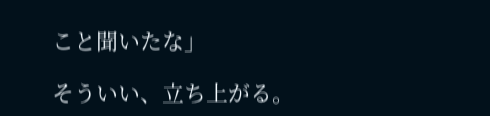こと聞いたな」

そういい、立ち上がる。